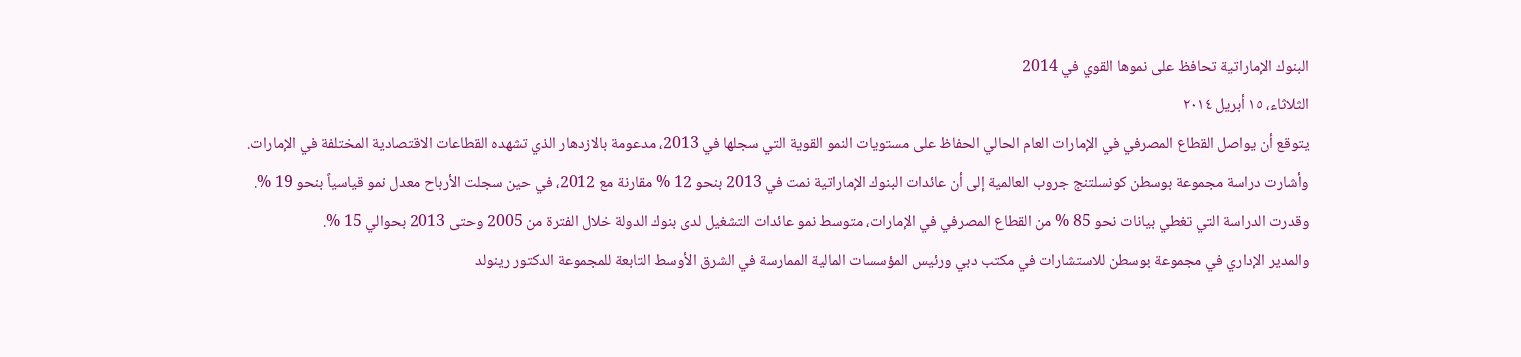البنوك الإماراتية تحافظ على نموها القوي في 2014
الثلاثاء، ١٥ أبريل ٢٠١٤
يتوقع أن يواصل القطاع المصرفي في الإمارات العام الحالي الحفاظ على مستويات النمو القوية التي سجلها في 2013، مدعومة بالازدهار الذي تشهده القطاعات الاقتصادية المختلفة في الإمارات.
وأشارت دراسة مجموعة بوسطن كونسلتنج جروب العالمية إلى أن عائدات البنوك الإماراتية نمت في 2013 بنحو 12 % مقارنة مع 2012، في حين سجلت الأرباح معدل نمو قياسياً بنحو 19 %.
وقدرت الدراسة التي تغطي بيانات نحو 85 % من القطاع المصرفي في الإمارات، متوسط نمو عائدات التشغيل لدى بنوك الدولة خلال الفترة من 2005 وحتى 2013 بحوالي 15 %.
والمدير الإداري في مجموعة بوسطن للاستشارات في مكتب دبي ورئيس المؤسسات المالية الممارسة في الشرق الأوسط التابعة للمجموعة الدكتور رينولد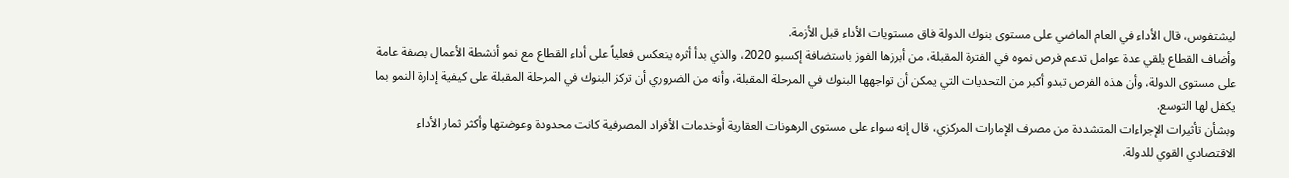ليشتفوس، قال الأداء في العام الماضي على مستوى بنوك الدولة فاق مستويات الأداء قبل الأزمة.
وأضاف القطاع يلقي عدة عوامل تدعم فرص نموه في الفترة المقبلة، من أبرزها الفوز باستضافة إكسبو 2020، والذي بدأ أثره ينعكس فعلياً على أداء القطاع مع نمو أنشطة الأعمال بصفة عامة على مستوى الدولة، وأن هذه الفرص تبدو أكبر من التحديات التي يمكن أن تواجهها البنوك في المرحلة المقبلة، وأنه من الضروري أن تركز البنوك في المرحلة المقبلة على كيفية إدارة النمو بما يكفل لها التوسع.
وبشأن تأثيرات الإجراءات المتشددة من مصرف الإمارات المركزي، قال إنه سواء على مستوى الرهونات العقارية أوخدمات الأفراد المصرفية كانت محدودة وعوضتها وأكثر ثمار الأداء الاقتصادي القوي للدولة.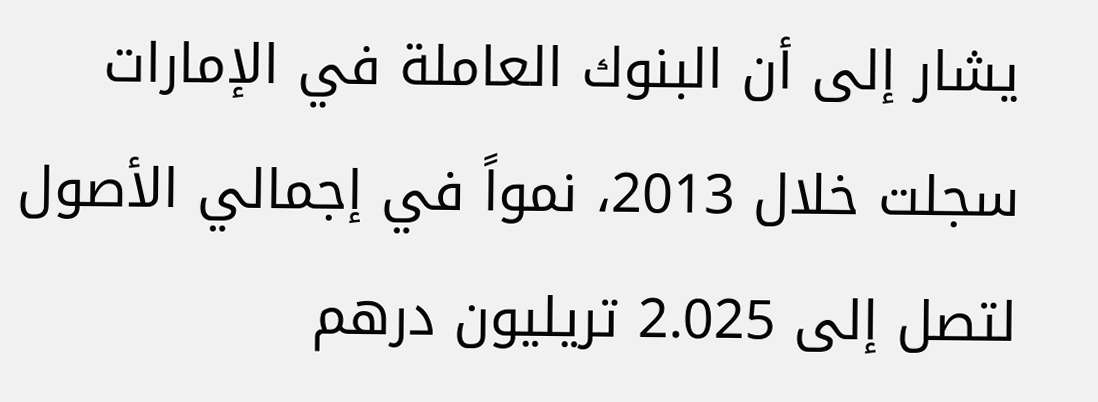يشار إلى أن البنوك العاملة في الإمارات سجلت خلال 2013، نمواً في إجمالي الأصول لتصل إلى 2.025 تريليون درهم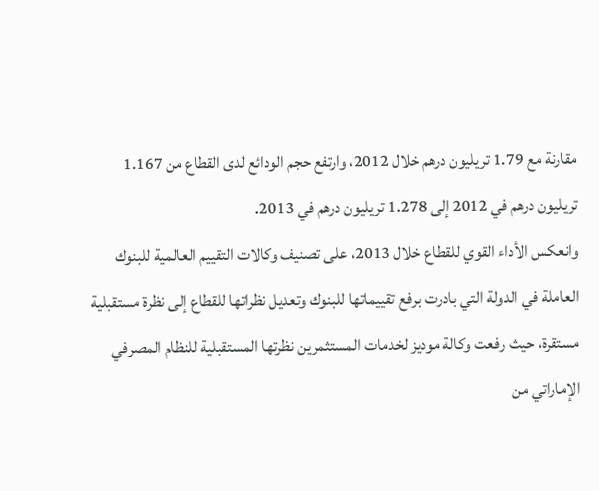مقارنة مع 1.79 تريليون درهم خلال 2012، وارتفع حجم الودائع لدى القطاع من 1.167 تريليون درهم في 2012 إلى 1.278 تريليون درهم في 2013.
وانعكس الأداء القوي للقطاع خلال 2013، على تصنيف وكالات التقييم العالمية للبنوك العاملة في الدولة التي بادرت برفع تقييماتها للبنوك وتعديل نظراتها للقطاع إلى نظرة مستقبلية مستقرة، حيث رفعت وكالة موديز لخدمات المستثمرين نظرتها المستقبلية للنظام المصرفي الإماراتي من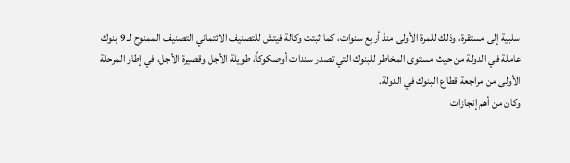سلبية إلى مستقرة، وذلك للمرة الأولى منذ أربع سنوات، كما ثبتت وكالة فيتش للتصنيف الائتماني التصنيف الممنوح لـ 9 بنوك عاملة في الدولة من حيث مستوى المخاطر للبنوك التي تصدر سندات أوصكوكاً، طويلة الأجل وقصيرة الأجل، في إطار المرحلة الأولى من مراجعة قطاع البنوك في الدولة.
وكان من أهم إنجازات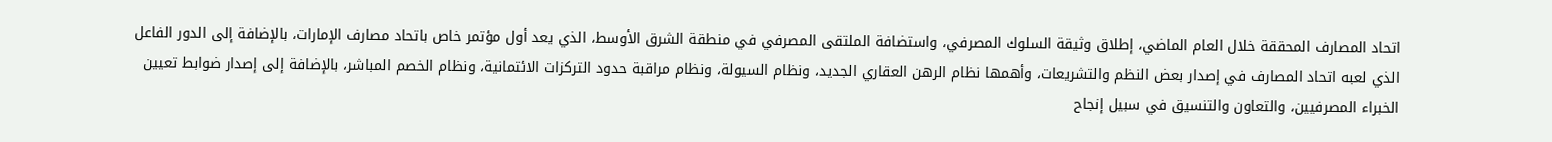اتحاد المصارف المحققة خلال العام الماضي، إطلاق وثيقة السلوك المصرفي، واستضافة الملتقى المصرفي في منطقة الشرق الأوسط، الذي يعد أول مؤتمر خاص باتحاد مصارف الإمارات، بالإضافة إلى الدور الفاعل الذي لعبه اتحاد المصارف في إصدار بعض النظم والتشريعات، وأهمها نظام الرهن العقاري الجديد، ونظام السيولة، ونظام مراقبة حدود التركزات الائتمانية، ونظام الخصم المباشر، بالإضافة إلى إصدار ضوابط تعيين الخبراء المصرفيين، والتعاون والتنسيق في سبيل إنجاح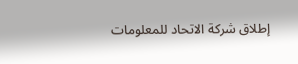إطلاق شركة الاتحاد للمعلومات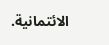الائتمانية.